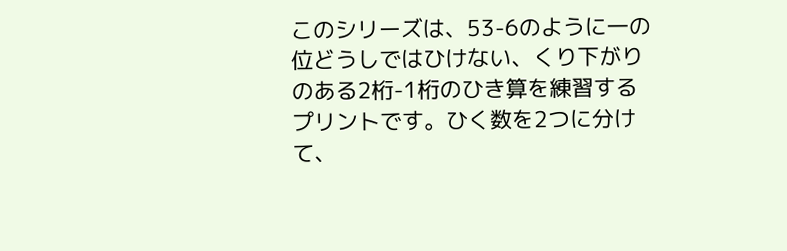このシリーズは、53-6のように一の位どうしではひけない、くり下がりのある2桁-1桁のひき算を練習するプリントです。ひく数を2つに分けて、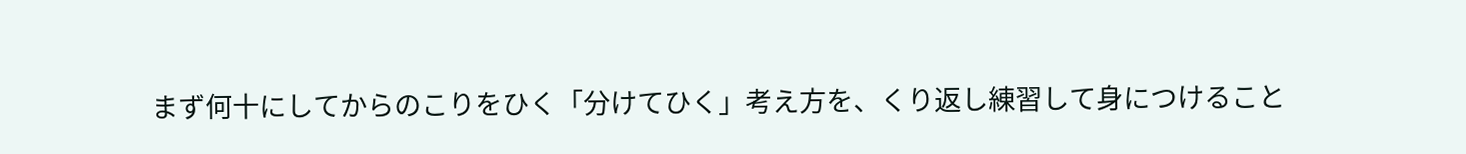まず何十にしてからのこりをひく「分けてひく」考え方を、くり返し練習して身につけること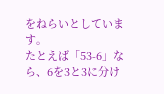をねらいとしています。
たとえば「53-6」なら、6を3と3に分け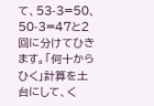て、53-3=50、50-3=47と2回に分けてひきます。「何十からひく」計算を土台にして、く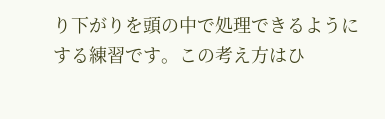り下がりを頭の中で処理できるようにする練習です。この考え方はひ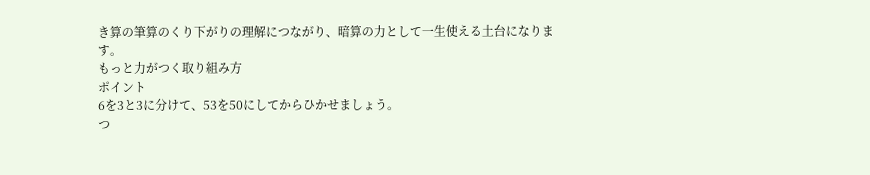き算の筆算のくり下がりの理解につながり、暗算の力として一生使える土台になります。
もっと力がつく取り組み方
ポイント
6を3と3に分けて、53を50にしてからひかせましょう。
つ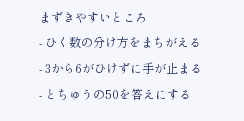まずきやすいところ
- ひく数の分け方をまちがえる
- 3から6がひけずに手が止まる
- とちゅうの50を答えにする